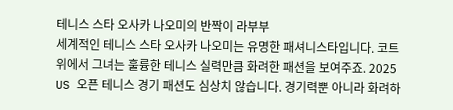테니스 스타 오사카 나오미의 반짝이 라부부
세계적인 테니스 스타 오사카 나오미는 유명한 패셔니스타입니다. 코트 위에서 그녀는 훌륭한 테니스 실력만큼 화려한 패션을 보여주죠. 2025 US 오픈 테니스 경기 패션도 심상치 않습니다. 경기력뿐 아니라 화려하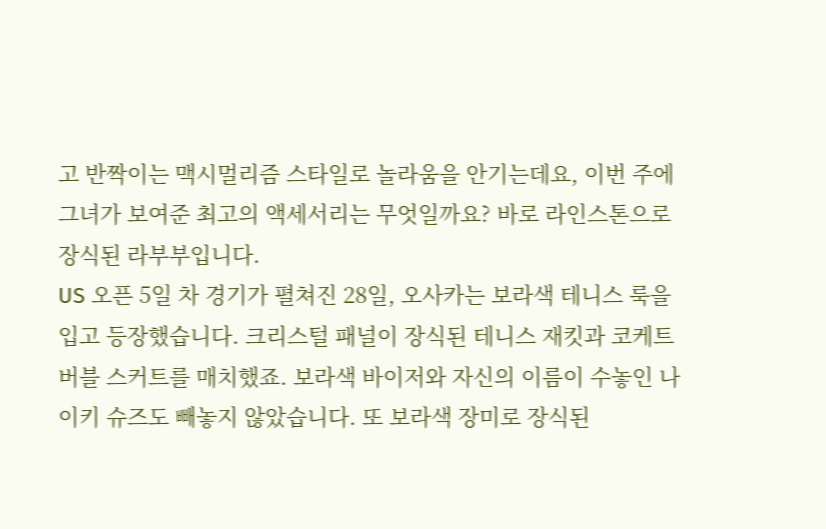고 반짝이는 맥시멀리즘 스타일로 놀라움을 안기는데요, 이번 주에 그녀가 보여준 최고의 액세서리는 무엇일까요? 바로 라인스톤으로 장식된 라부부입니다.
US 오픈 5일 차 경기가 펼쳐진 28일, 오사카는 보라색 테니스 룩을 입고 등장했습니다. 크리스털 패널이 장식된 테니스 재킷과 코케트 버블 스커트를 매치했죠. 보라색 바이저와 자신의 이름이 수놓인 나이키 슈즈도 빼놓지 않았습니다. 또 보라색 장미로 장식된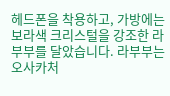헤드폰을 착용하고, 가방에는 보라색 크리스털을 강조한 라부부를 달았습니다. 라부부는 오사카처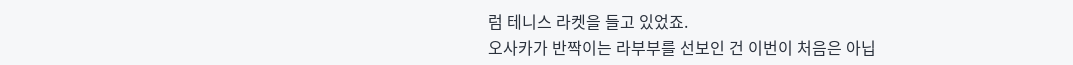럼 테니스 라켓을 들고 있었죠.
오사카가 반짝이는 라부부를 선보인 건 이번이 처음은 아닙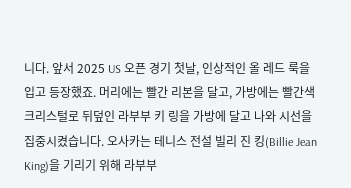니다. 앞서 2025 US 오픈 경기 첫날, 인상적인 올 레드 룩을 입고 등장했죠. 머리에는 빨간 리본을 달고, 가방에는 빨간색 크리스털로 뒤덮인 라부부 키 링을 가방에 달고 나와 시선을 집중시켰습니다. 오사카는 테니스 전설 빌리 진 킹(Billie Jean King)을 기리기 위해 라부부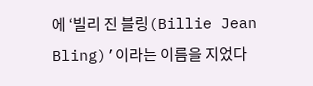에 ‘빌리 진 블링(Billie Jean Bling)’이라는 이름을 지었다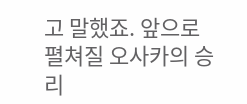고 말했죠. 앞으로 펼쳐질 오사카의 승리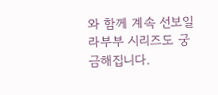와 함께 계속 선보일 라부부 시리즈도 궁금해집니다.